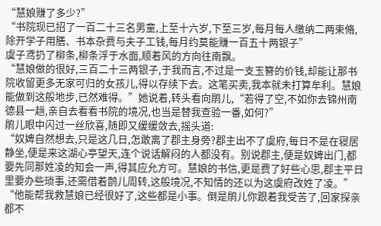“慧娘赚了多少?”
“书院现已招了一百二十三名男童,上至十六岁,下至三岁,每月每人缴纳二两束脩,除开学子用膳、书本杂费与夫子工钱,每月约莫能赚一百五十两银子”
虞子鸢扔了柳条,柳条浮于水面,顺着风的方向往南飘。
“慧娘做的很好,三百二十三两银子,于我而言,不过是一支玉簪的价钱,却能让那书院收留更多无家可归的女孩儿,得以存续下去。这笔买卖,我本就未打算牟利。慧娘能做到这般地步,已然难得。”她说着,转头看向鹃儿,“若得了空,不如你去锦州南德县一趟,亲自去看看书院的境况,也当是替我查验一番,如何?”
鹃儿眼中闪过一丝欣喜,随即又缓缓敛去,摇头道:
“奴婢自然想去,只是这几日,怎敢离了郡主身旁?郡主出不了虞府,每日不是在寝居静坐,便是来这湖心亭望天,连个说话解闷的人都没有。别说郡主,便是奴婢出门,都要先同那姓凌的知会一声,得其应允方可。慧娘的书信,更是费了好些心思,郡主平日里要办些琐事,还需借着鹊儿周转,这般境况,不知情的还以为这虞府改姓了凌。”
“他能帮我救慧娘已经很好了,这些都是小事。倒是鹃儿你跟着我受苦了,回家探亲都不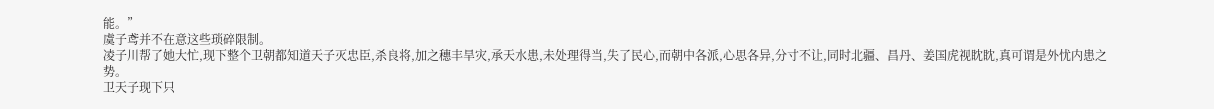能。”
虞子鸢并不在意这些琐碎限制。
凌子川帮了她大忙,现下整个卫朝都知道天子灭忠臣,杀良将,加之穗丰旱灾,承天水患,未处理得当,失了民心,而朝中各派,心思各异,分寸不让,同时北疆、昌丹、姜国虎视眈眈,真可谓是外忧内患之势。
卫天子现下只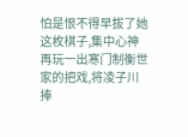怕是恨不得早拔了她这枚棋子,集中心神再玩一出寒门制衡世家的把戏,将凌子川捧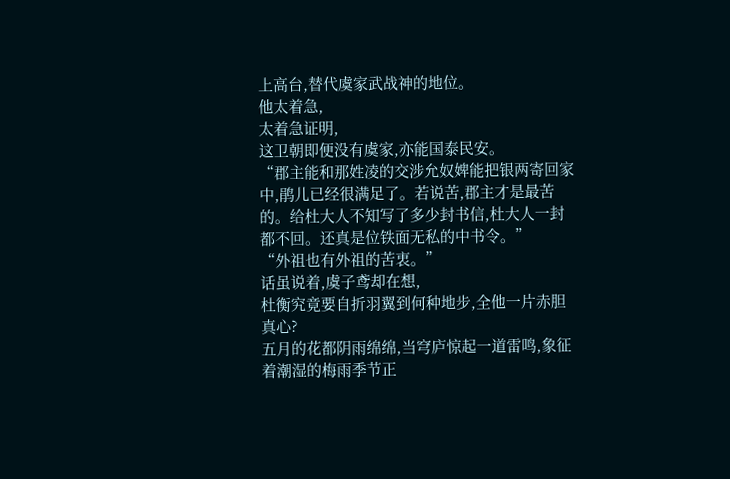上高台,替代虞家武战神的地位。
他太着急,
太着急证明,
这卫朝即便没有虞家,亦能国泰民安。
“郡主能和那姓凌的交涉允奴婢能把银两寄回家中,鹃儿已经很满足了。若说苦,郡主才是最苦的。给杜大人不知写了多少封书信,杜大人一封都不回。还真是位铁面无私的中书令。”
“外祖也有外祖的苦衷。”
话虽说着,虞子鸢却在想,
杜衡究竟要自折羽翼到何种地步,全他一片赤胆真心?
五月的花都阴雨绵绵,当穹庐惊起一道雷鸣,象征着潮湿的梅雨季节正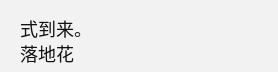式到来。
落地花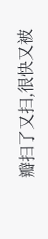瓣扫了又扫,很快又被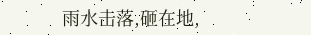雨水击落,砸在地,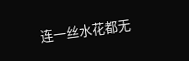连一丝水花都无